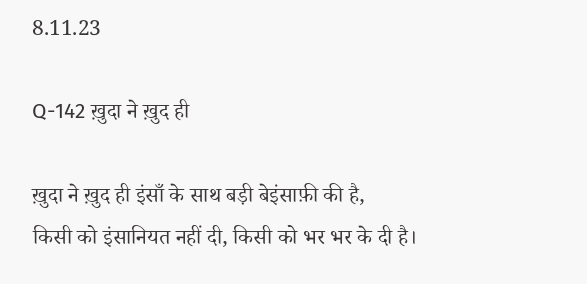8.11.23

Q-142 ख़ुदा ने ख़ुद ही

ख़ुदा ने ख़ुद ही इंसाँ के साथ बड़ी बेइंसाफ़ी की है,
किसी को इंसानियत नहीं दी, किसी को भर भर के दी है।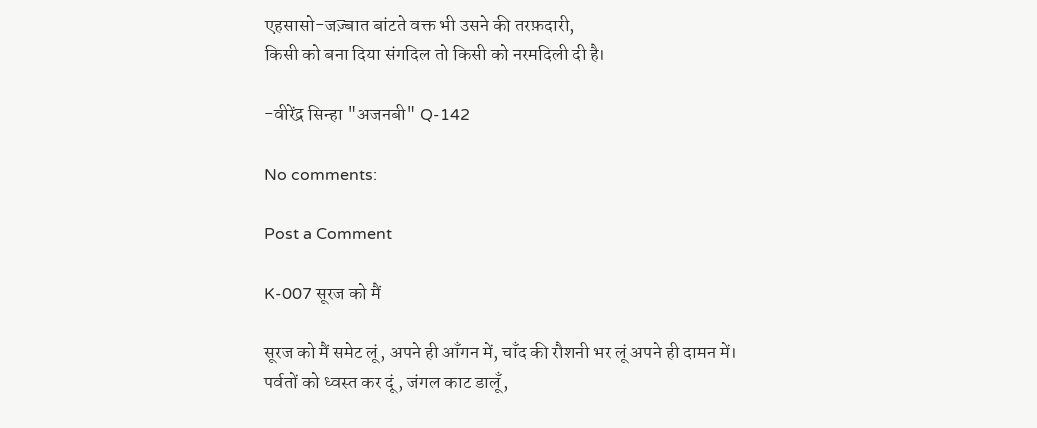एहसासो-जज़्बात बांटते वक्त भी उसने की तरफ़दारी,
किसी को बना दिया संगदिल तो किसी को नरमदिली दी है।

-वीरेंद्र सिन्हा "अजनबी" Q-142

No comments:

Post a Comment

K-007 सूरज को मैं

सूरज को मैं समेट लूं, अपने ही आँगन में, चाँद की रौशनी भर लूं अपने ही दामन में। पर्वतों को ध्वस्त कर दूं, जंगल काट डालूँ,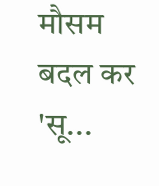मौसम बदल कर 'सू...